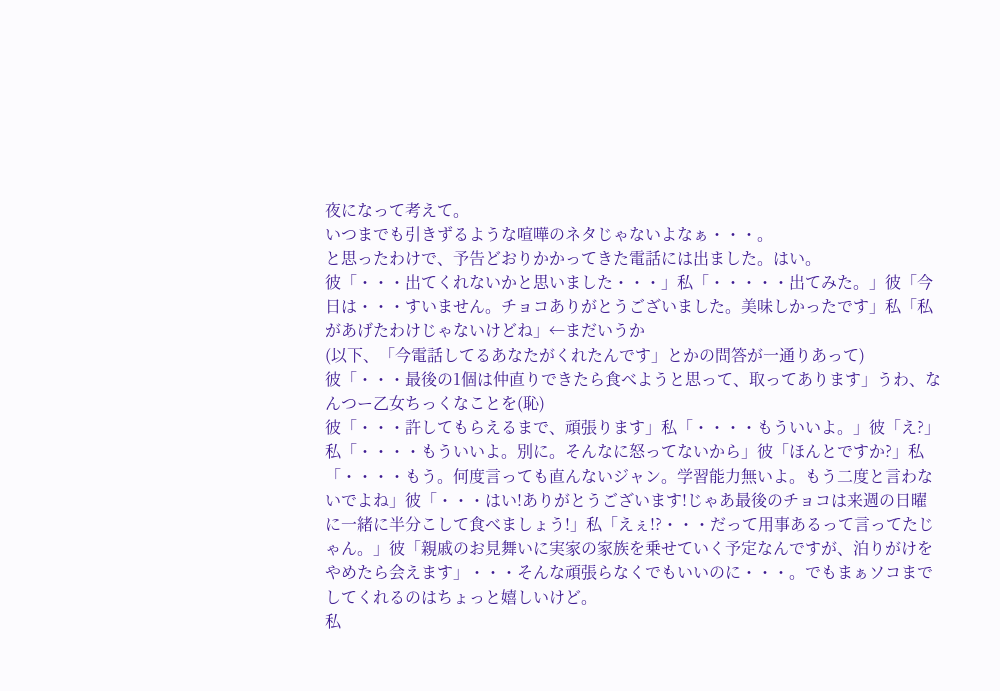夜になって考えて。
いつまでも引きずるような喧嘩のネタじゃないよなぁ・・・。
と思ったわけで、予告どおりかかってきた電話には出ました。はい。
彼「・・・出てくれないかと思いました・・・」私「・・・・・出てみた。」彼「今日は・・・すいません。チョコありがとうございました。美味しかったです」私「私があげたわけじゃないけどね」←まだいうか
(以下、「今電話してるあなたがくれたんです」とかの問答が一通りあって)
彼「・・・最後の1個は仲直りできたら食べようと思って、取ってあります」うわ、なんつー乙女ちっくなことを(恥)
彼「・・・許してもらえるまで、頑張ります」私「・・・・もういいよ。」彼「え?」私「・・・・もういいよ。別に。そんなに怒ってないから」彼「ほんとですか?」私「・・・・もう。何度言っても直んないジャン。学習能力無いよ。もう二度と言わないでよね」彼「・・・はい!ありがとうございます!じゃあ最後のチョコは来週の日曜に一緒に半分こして食べましょう!」私「えぇ!?・・・だって用事あるって言ってたじゃん。」彼「親戚のお見舞いに実家の家族を乗せていく予定なんですが、泊りがけをやめたら会えます」・・・そんな頑張らなくでもいいのに・・・。でもまぁソコまでしてくれるのはちょっと嬉しいけど。
私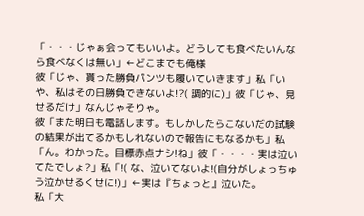「・・・じゃぁ会ってもいいよ。どうしても食べたいんなら食べなくは無い」←どこまでも俺様
彼「じゃ、貰った勝負パンツも履いていきます」私「いや、私はその日勝負できないよ!?( 調的に)」彼「じゃ、見せるだけ」なんじゃそりゃ。
彼「また明日も電話します。もしかしたらこないだの試験の結果が出てるかもしれないので報告にもなるかも」私「ん。わかった。目標赤点ナシ!ね」彼「・・・・実は泣いてたでしょ?」私「!( な、泣いてないよ!(自分がしょっちゅう泣かせるくせに!)」←実は『ちょっと』泣いた。
私「大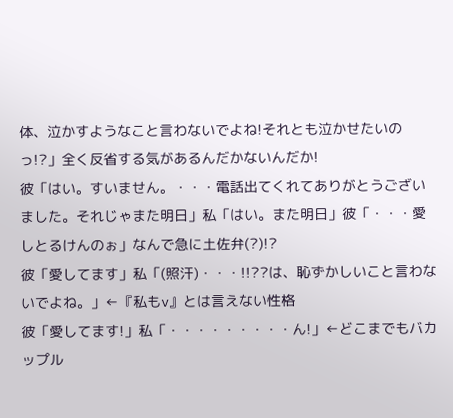体、泣かすようなこと言わないでよね!それとも泣かせたいのっ!?」全く反省する気があるんだかないんだか!
彼「はい。すいません。・・・電話出てくれてありがとうございました。それじゃまた明日」私「はい。また明日」彼「・・・愛しとるけんのぉ」なんで急に土佐弁(?)!?
彼「愛してます」私「(照汗)・・・!!??は、恥ずかしいこと言わないでよね。」←『私もv』とは言えない性格
彼「愛してます!」私「・・・・・・・・・ん!」←どこまでもバカップル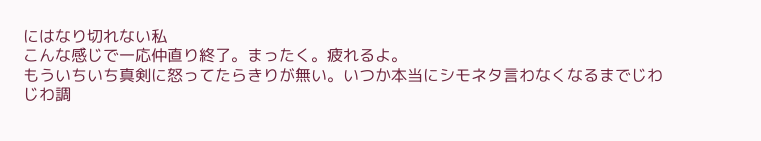にはなり切れない私
こんな感じで一応仲直り終了。まったく。疲れるよ。
もういちいち真剣に怒ってたらきりが無い。いつか本当にシモネタ言わなくなるまでじわじわ調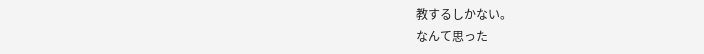教するしかない。
なんて思った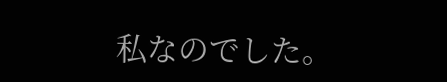私なのでした。